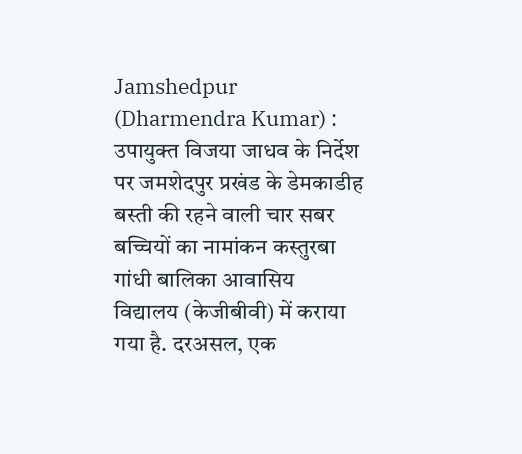Jamshedpur (Dharmendra Kumar) : उपायुक्त विजया जाधव के निर्देश पर जमशेदपुर प्रखंड के डेमकाडीह बस्ती की रहने वाली चार सबर बच्चियों का नामांकन कस्तुरबा गांधी बालिका आवासिय विद्यालय (केजीबीवी) में कराया गया है. दरअसल, एक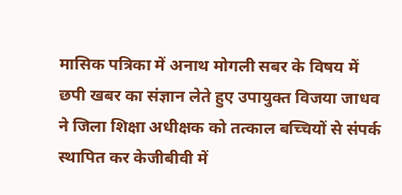मासिक पत्रिका में अनाथ मोगली सबर के विषय में छपी खबर का संज्ञान लेते हुए उपायुक्त विजया जाधव ने जिला शिक्षा अधीक्षक को तत्काल बच्चियों से संपर्क स्थापित कर केजीबीवी में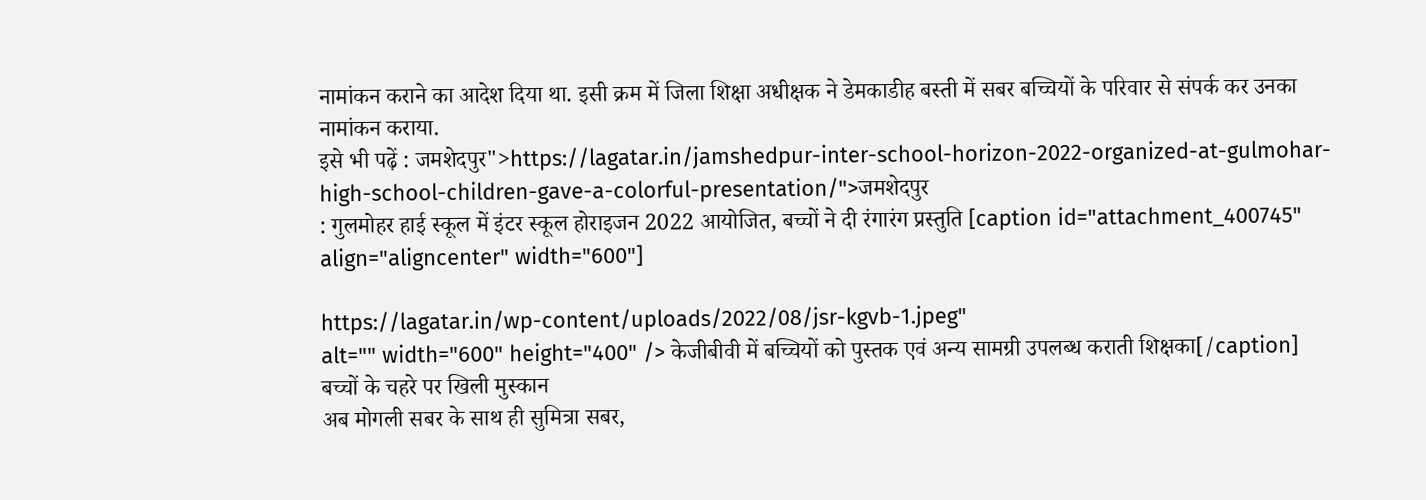नामांकन कराने का आदेश दिया था. इसी क्रम में जिला शिक्षा अधीक्षक ने डेमकाडीह बस्ती में सबर बच्चियों के परिवार से संपर्क कर उनका नामांकन कराया.
इसे भी पढ़ें : जमशेदपुर">https://lagatar.in/jamshedpur-inter-school-horizon-2022-organized-at-gulmohar-high-school-children-gave-a-colorful-presentation/">जमशेदपुर
: गुलमोहर हाई स्कूल में इंटर स्कूल होराइजन 2022 आयोजित, बच्चों ने दी रंगारंग प्रस्तुति [caption id="attachment_400745" align="aligncenter" width="600"]

https://lagatar.in/wp-content/uploads/2022/08/jsr-kgvb-1.jpeg"
alt="" width="600" height="400" /> केजीबीवी में बच्चियों को पुस्तक एवं अन्य सामग्री उपलब्ध कराती शिक्षका[/caption]
बच्चों के चहरे पर खिली मुस्कान
अब मोगली सबर के साथ ही सुमित्रा सबर,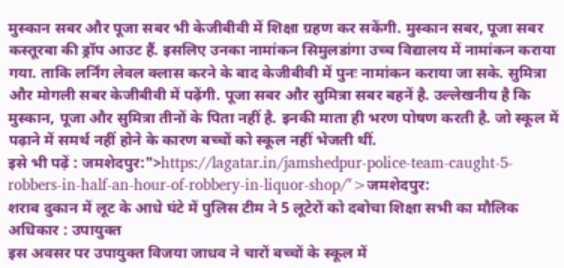मुस्कान सबर और पूजा सबर भी केजीबीवी में शिक्षा ग्रहण कर सकेंगी. मुस्कान सबर, पूजा सबर कस्तूरबा की ड्रॉप आउट हैं. इसलिए उनका नामांकन सिमुलडांगा उच्च विद्यालय में नामांकन कराया गया. ताकि लर्निंग लेवल क्लास करने के बाद केजीबीवी में पुनः नामांकन कराया जा सके. सुमित्रा और मोगली सबर केजीबीवी में पढ़ेंगी. पूजा सबर और सुमित्रा सबर बहनें है. उल्लेखनीय है कि मुस्कान, पूजा और सुमित्रा तीनों के पिता नहीं है. इनकी माता ही भरण पोषण करती है. जो स्कूल में पढ़ाने में समर्थ नहीं होने के कारण बच्चों को स्कूल नहीं भेजती थीं.
इसे भी पढ़ें : जमशेदपुर:">https://lagatar.in/jamshedpur-police-team-caught-5-robbers-in-half-an-hour-of-robbery-in-liquor-shop/">जमशेदपुर:
शराब दुकान में लूट के आधे घंटे में पुलिस टीम ने 5 लूटेरों को दबोचा शिक्षा सभी का मौलिक अधिकार : उपायुक्त
इस अवसर पर उपायुक्त विजया जाधव ने चारों बच्चों के स्कूल में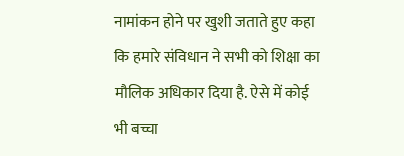नामांकन होने पर खुशी जताते हुए कहा कि हमारे संविधान ने सभी को शिक्षा का मौलिक अधिकार दिया है. ऐसे में कोई भी बच्चा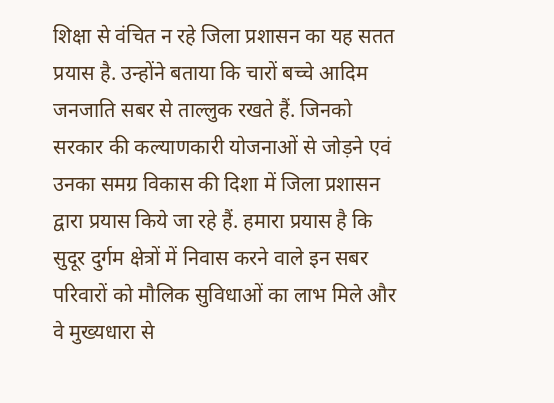शिक्षा से वंचित न रहे जिला प्रशासन का यह सतत प्रयास है. उन्होंने बताया कि चारों बच्चे आदिम जनजाति सबर से ताल्लुक रखते हैं. जिनको सरकार की कल्याणकारी योजनाओं से जोड़ने एवं उनका समग्र विकास की दिशा में जिला प्रशासन द्वारा प्रयास किये जा रहे हैं. हमारा प्रयास है कि सुदूर दुर्गम क्षेत्रों में निवास करने वाले इन सबर परिवारों को मौलिक सुविधाओं का लाभ मिले और वे मुख्यधारा से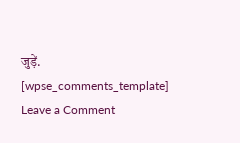जुड़ें. [wpse_comments_template]
Leave a Comment